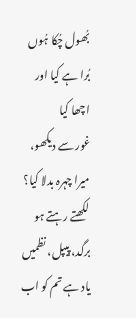بُھول چُکا ہُوں بُرا ہے کیا اور اچھا کیا
غور سے دیکھو، میرا چہرہ بدلا کیا؟
لکھتے رہتے ہو برگد، پیپل، نظمیں
یاد ہے تم کو اب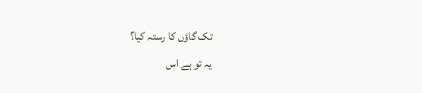تک گاؤں کا رستہ کیا؟
یہ تو ہے اس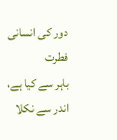دور کی انسانی فطرت
باہر سے کیا ہے، اندر سے نکلا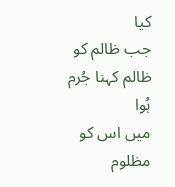کیا
جب ظالم کو ظالم کہنا جُرم ہُوا
میں اس کو مظلوم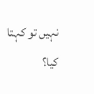نہیں تو کہتا کیا؟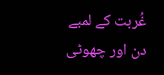غُربت کے لمبے دن اور چھوٹی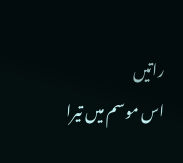راتیں
اس موسم میں تیرا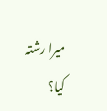میرا رشتہ کیا؟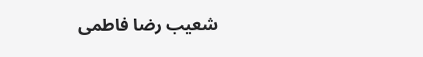شعیب رضا فاطمی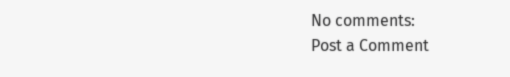No comments:
Post a Comment